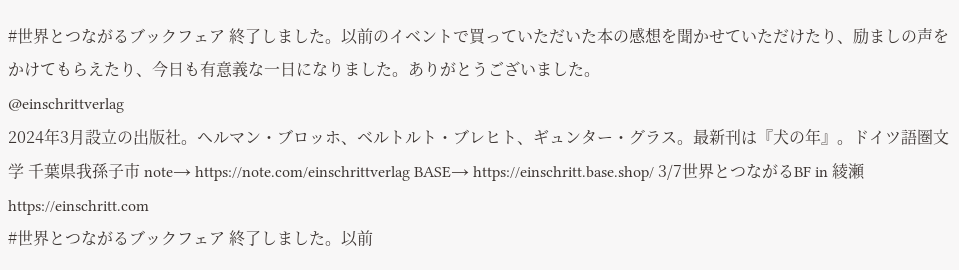#世界とつながるブックフェア 終了しました。以前のイベントで買っていただいた本の感想を聞かせていただけたり、励ましの声をかけてもらえたり、今日も有意義な一日になりました。ありがとうございました。
@einschrittverlag
2024年3月設立の出版社。ヘルマン・ブロッホ、ベルトルト・ブレヒト、ギュンター・グラス。最新刊は『犬の年』。ドイツ語圏文学 千葉県我孫子市 note→ https://note.com/einschrittverlag BASE→ https://einschritt.base.shop/ 3/7世界とつながるBF in 綾瀬 https://einschritt.com
#世界とつながるブックフェア 終了しました。以前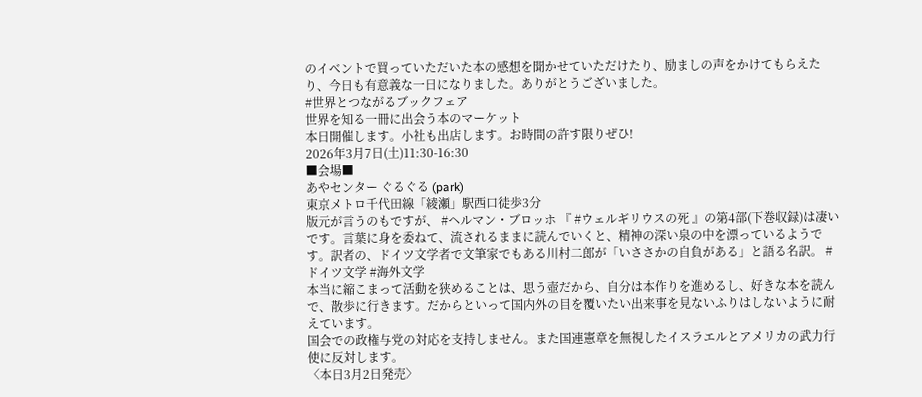のイベントで買っていただいた本の感想を聞かせていただけたり、励ましの声をかけてもらえたり、今日も有意義な一日になりました。ありがとうございました。
#世界とつながるブックフェア
世界を知る一冊に出会う本のマーケット
本日開催します。小社も出店します。お時間の許す限りぜひ!
2026年3月7日(土)11:30-16:30
■会場■
あやセンター ぐるぐる (park)
東京メトロ千代田線「綾瀬」駅西口徒歩3分
版元が言うのもですが、 #ヘルマン・ブロッホ 『 #ウェルギリウスの死 』の第4部(下巻収録)は凄いです。言葉に身を委ねて、流されるままに読んでいくと、精神の深い泉の中を漂っているようです。訳者の、ドイツ文学者で文筆家でもある川村二郎が「いささかの自負がある」と語る名訳。 #ドイツ文学 #海外文学
本当に縮こまって活動を狭めることは、思う壺だから、自分は本作りを進めるし、好きな本を読んで、散歩に行きます。だからといって国内外の目を覆いたい出来事を見ないふりはしないように耐えています。
国会での政権与党の対応を支持しません。また国連憲章を無視したイスラエルとアメリカの武力行使に反対します。
〈本日3月2日発売〉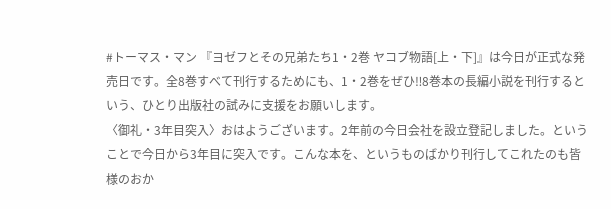#トーマス・マン 『ヨゼフとその兄弟たち1・2巻 ヤコブ物語[上・下]』は今日が正式な発売日です。全8巻すべて刊行するためにも、1・2巻をぜひ‼8巻本の長編小説を刊行するという、ひとり出版社の試みに支援をお願いします。
〈御礼・3年目突入〉おはようございます。2年前の今日会社を設立登記しました。ということで今日から3年目に突入です。こんな本を、というものばかり刊行してこれたのも皆様のおか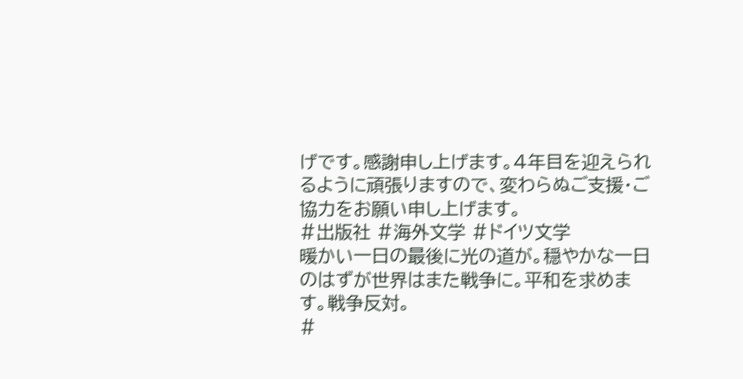げです。感謝申し上げます。4年目を迎えられるように頑張りますので、変わらぬご支援・ご協力をお願い申し上げます。
#出版社 #海外文学 #ドイツ文学
暖かい一日の最後に光の道が。穏やかな一日のはずが世界はまた戦争に。平和を求めます。戦争反対。
#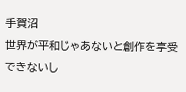手賀沼
世界が平和じゃあないと創作を享受できないし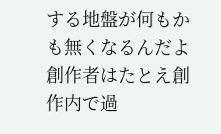する地盤が何もかも無くなるんだよ
創作者はたとえ創作内で過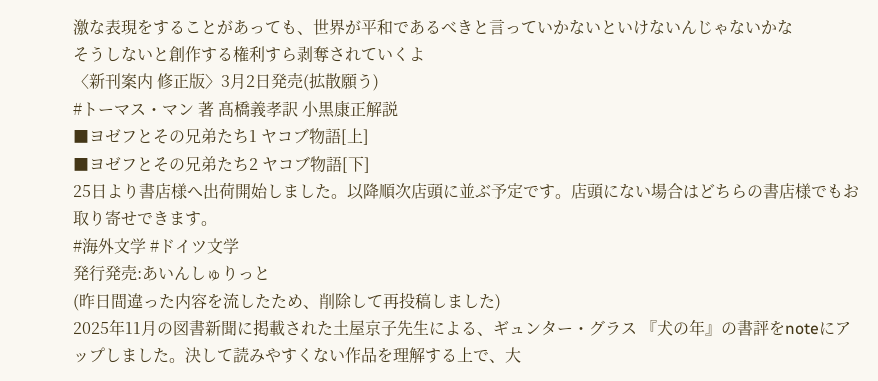激な表現をすることがあっても、世界が平和であるべきと言っていかないといけないんじゃないかな
そうしないと創作する権利すら剥奪されていくよ
〈新刊案内 修正版〉3月2日発売(拡散願う)
#トーマス・マン 著 髙橋義孝訳 小黒康正解説
■ヨゼフとその兄弟たち1 ヤコブ物語[上]
■ヨゼフとその兄弟たち2 ヤコブ物語[下]
25日より書店様へ出荷開始しました。以降順次店頭に並ぶ予定です。店頭にない場合はどちらの書店様でもお取り寄せできます。
#海外文学 #ドイツ文学
発行発売:あいんしゅりっと
(昨日間違った内容を流したため、削除して再投稿しました)
2025年11月の図書新聞に掲載された土屋京子先生による、ギュンター・グラス 『犬の年』の書評をnoteにアップしました。決して読みやすくない作品を理解する上で、大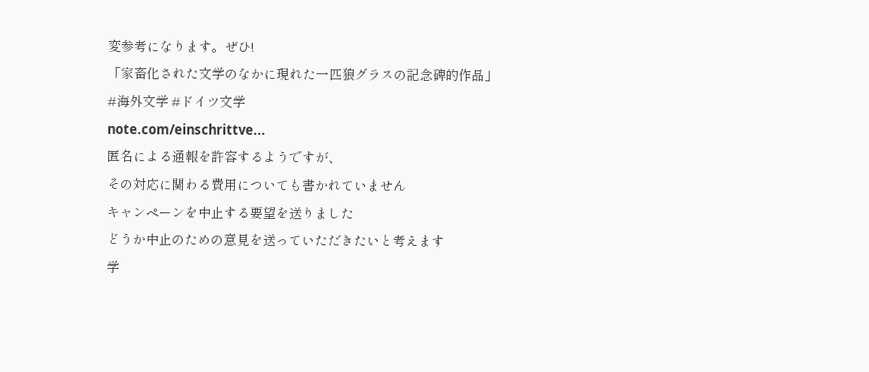変参考になります。ぜひ!
「家畜化された文学のなかに現れた一匹狼グラスの記念碑的作品」
#海外文学 #ドイツ文学
note.com/einschrittve...
匿名による通報を許容するようですが、
その対応に関わる費用についても書かれていません
キャンペーンを中止する要望を送りました
どうか中止のための意見を送っていただきたいと考えます
学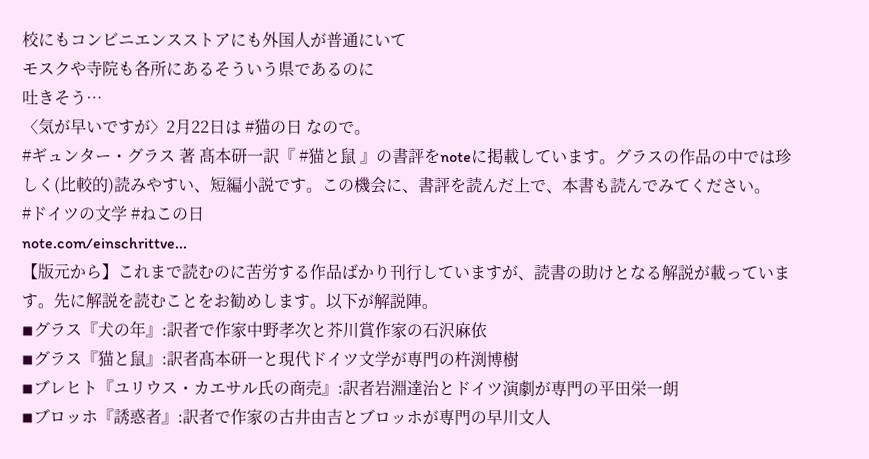校にもコンビニエンスストアにも外国人が普通にいて
モスクや寺院も各所にあるそういう県であるのに
吐きそう…
〈気が早いですが〉2月22日は #猫の日 なので。
#ギュンター・グラス 著 髙本研一訳『 #猫と鼠 』の書評をnoteに掲載しています。グラスの作品の中では珍しく(比較的)読みやすい、短編小説です。この機会に、書評を読んだ上で、本書も読んでみてください。
#ドイツの文学 #ねこの日
note.com/einschrittve...
【版元から】これまで読むのに苦労する作品ばかり刊行していますが、読書の助けとなる解説が載っています。先に解説を読むことをお勧めします。以下が解説陣。
◾グラス『犬の年』:訳者で作家中野孝次と芥川賞作家の石沢麻依
◾グラス『猫と鼠』:訳者髙本研一と現代ドイツ文学が専門の杵渕博樹
◾ブレヒト『ユリウス・カエサル氏の商売』:訳者岩淵達治とドイツ演劇が専門の平田栄一朗
◾ブロッホ『誘惑者』:訳者で作家の古井由吉とブロッホが専門の早川文人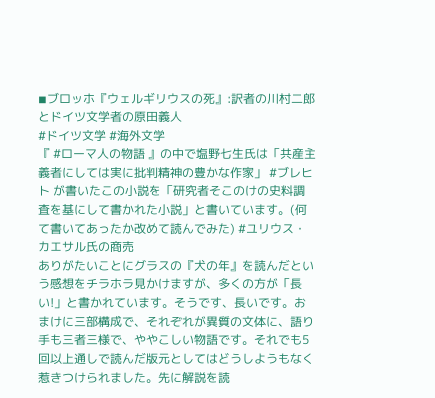◾ブロッホ『ウェルギリウスの死』:訳者の川村二郎とドイツ文学者の原田義人
#ドイツ文学 #海外文学
『 #ローマ人の物語 』の中で塩野七生氏は「共産主義者にしては実に批判精神の豊かな作家」 #ブレヒト が書いたこの小説を「研究者そこのけの史料調査を基にして書かれた小説」と書いています。(何て書いてあったか改めて読んでみた) #ユリウス・カエサル氏の商売
ありがたいことにグラスの『犬の年』を読んだという感想をチラホラ見かけますが、多くの方が「長い!」と書かれています。そうです、長いです。おまけに三部構成で、それぞれが異質の文体に、語り手も三者三様で、ややこしい物語です。それでも5回以上通しで読んだ版元としてはどうしようもなく惹きつけられました。先に解説を読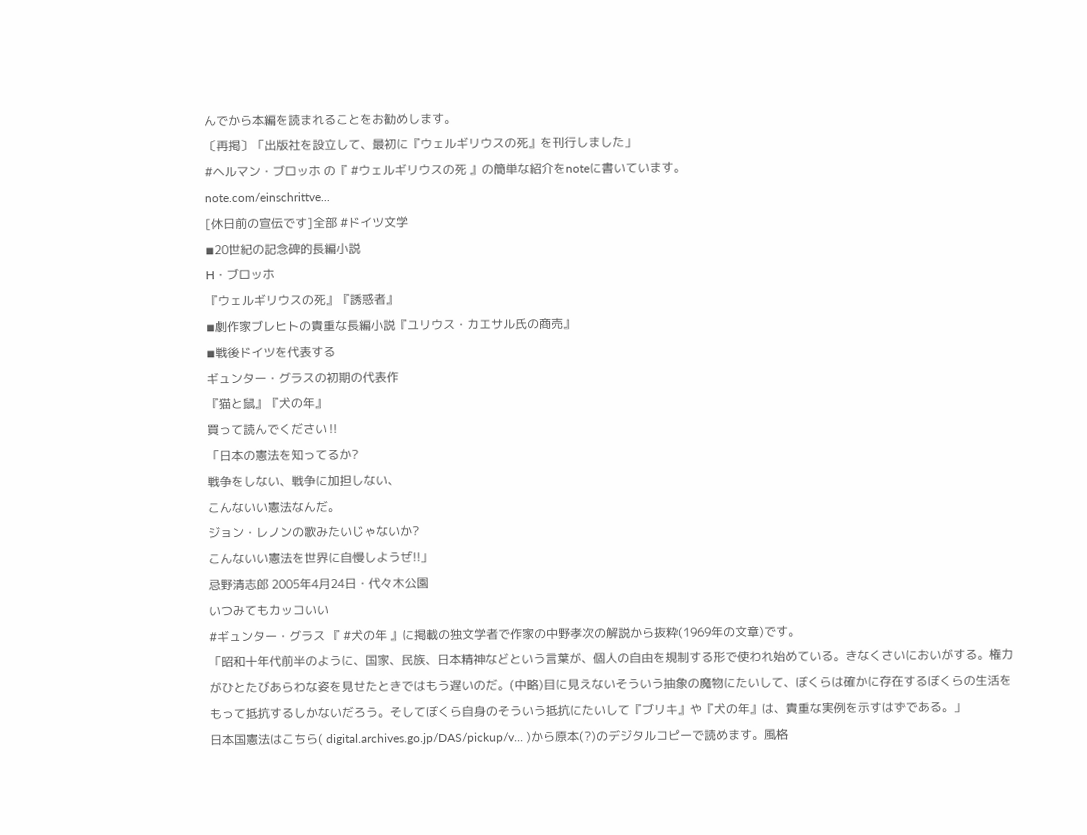んでから本編を読まれることをお勧めします。
〔再掲〕「出版社を設立して、最初に『ウェルギリウスの死』を刊行しました」
#ヘルマン・ブロッホ の『 #ウェルギリウスの死 』の簡単な紹介をnoteに書いています。
note.com/einschrittve...
[休日前の宣伝です]全部 #ドイツ文学
◾20世紀の記念碑的長編小説
H・ブロッホ
『ウェルギリウスの死』『誘惑者』
◾劇作家ブレヒトの貴重な長編小説『ユリウス・カエサル氏の商売』
◾戦後ドイツを代表する
ギュンター・グラスの初期の代表作
『猫と鼠』『犬の年』
買って読んでください‼
「日本の憲法を知ってるか?
戦争をしない、戦争に加担しない、
こんないい憲法なんだ。
ジョン・レノンの歌みたいじゃないか?
こんないい憲法を世界に自慢しようぜ!!」
忌野清志郎 2005年4月24日・代々木公園
いつみてもカッコいい
#ギュンター・グラス 『 #犬の年 』に掲載の独文学者で作家の中野孝次の解説から抜粋(1969年の文章)です。
「昭和十年代前半のように、国家、民族、日本精神などという言葉が、個人の自由を規制する形で使われ始めている。きなくさいにおいがする。権力がひとたびあらわな姿を見せたときではもう遅いのだ。(中略)目に見えないそういう抽象の魔物にたいして、ぼくらは確かに存在するぼくらの生活をもって抵抗するしかないだろう。そしてぼくら自身のそういう抵抗にたいして『ブリキ』や『犬の年』は、貴重な実例を示すはずである。」
日本国憲法はこちら( digital.archives.go.jp/DAS/pickup/v... )から原本(?)のデジタルコピーで読めます。風格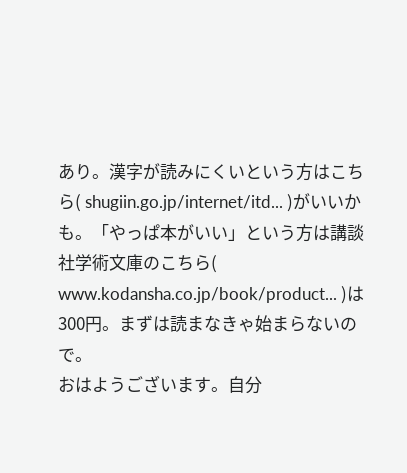あり。漢字が読みにくいという方はこちら( shugiin.go.jp/internet/itd... )がいいかも。「やっぱ本がいい」という方は講談社学術文庫のこちら( www.kodansha.co.jp/book/product... )は300円。まずは読まなきゃ始まらないので。
おはようございます。自分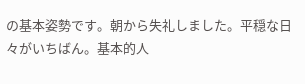の基本姿勢です。朝から失礼しました。平穏な日々がいちばん。基本的人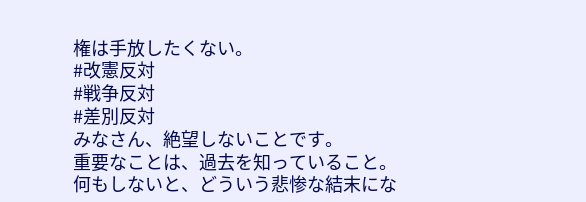権は手放したくない。
#改憲反対
#戦争反対
#差別反対
みなさん、絶望しないことです。
重要なことは、過去を知っていること。何もしないと、どういう悲惨な結末にな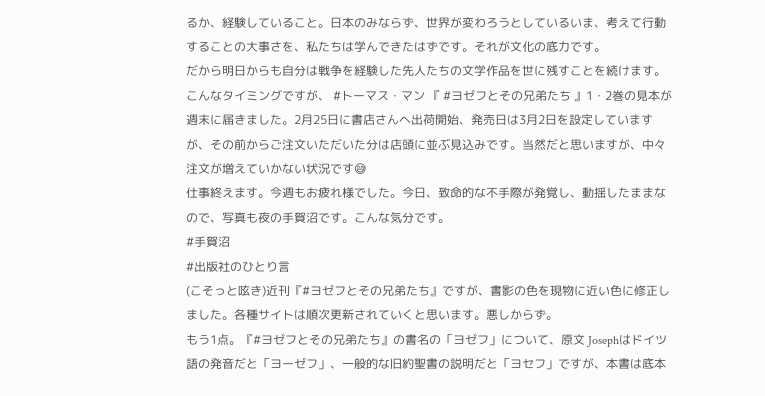るか、経験していること。日本のみならず、世界が変わろうとしているいま、考えて行動することの大事さを、私たちは学んできたはずです。それが文化の底力です。
だから明日からも自分は戦争を経験した先人たちの文学作品を世に残すことを続けます。
こんなタイミングですが、 #トーマス・マン 『 #ヨゼフとその兄弟たち 』1・2巻の見本が週末に届きました。2月25日に書店さんへ出荷開始、発売日は3月2日を設定していますが、その前からご注文いただいた分は店頭に並ぶ見込みです。当然だと思いますが、中々注文が増えていかない状況です😅
仕事終えます。今週もお疲れ様でした。今日、致命的な不手際が発覚し、動揺したままなので、写真も夜の手賀沼です。こんな気分です。
#手賀沼
#出版社のひとり言
(こそっと呟き)近刊『#ヨゼフとその兄弟たち』ですが、書影の色を現物に近い色に修正しました。各種サイトは順次更新されていくと思います。悪しからず。
もう1点。『#ヨゼフとその兄弟たち』の書名の「ヨゼフ」について、原文 Josephはドイツ語の発音だと「ヨーゼフ」、一般的な旧約聖書の説明だと「ヨセフ」ですが、本書は底本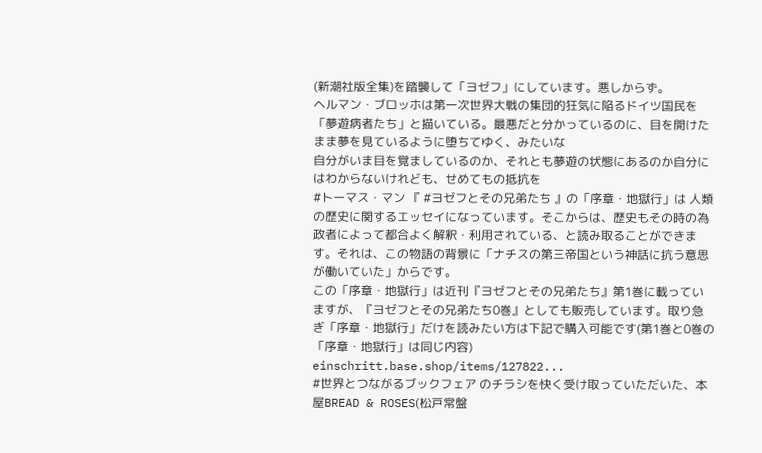(新潮社版全集)を踏襲して「ヨゼフ」にしています。悪しからず。
ヘルマン・ブロッホは第一次世界大戦の集団的狂気に陥るドイツ国民を「夢遊病者たち」と描いている。最悪だと分かっているのに、目を開けたまま夢を見ているように堕ちてゆく、みたいな
自分がいま目を覚ましているのか、それとも夢遊の状態にあるのか自分にはわからないけれども、せめてもの抵抗を
#トーマス・マン 『 #ヨゼフとその兄弟たち 』の「序章・地獄行」は 人類の歴史に関するエッセイになっています。そこからは、歴史もその時の為政者によって都合よく解釈・利用されている、と読み取ることができます。それは、この物語の背景に「ナチスの第三帝国という神話に抗う意思が働いていた」からです。
この「序章・地獄行」は近刊『ヨゼフとその兄弟たち』第1巻に載っていますが、『ヨゼフとその兄弟たち0巻』としても販売しています。取り急ぎ「序章・地獄行」だけを読みたい方は下記で購入可能です(第1巻と0巻の「序章・地獄行」は同じ内容)
einschritt.base.shop/items/127822...
#世界とつながるブックフェア のチラシを快く受け取っていただいた、本屋BREAD & ROSES(松戸常盤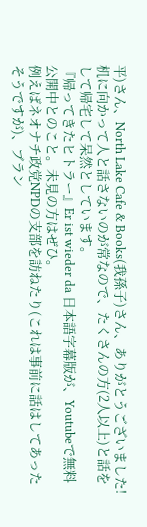平)さん、North Lake Cafe & Books(我孫子)さん、ありがとうございました!
机に向かって人と話さないのが常なので、たくさんの方(2人以上)と話をして帰宅して呆然としています。
『帰ってきたヒトラー』Er ist wieder da 日本語字幕版が、Youtubeで無料公開中とのこと。未見の方はぜひ。
例えばネオナチ政党NPDの支部を訪ねたり(これは事前に話はしてあったそうですが)、ブラン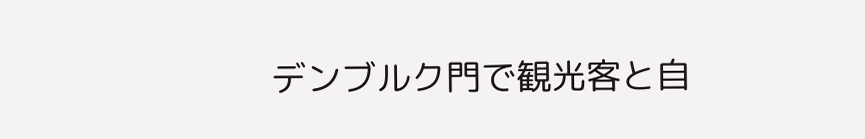デンブルク門で観光客と自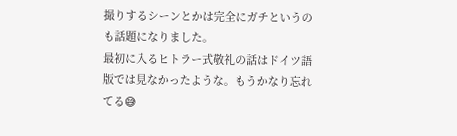撮りするシーンとかは完全にガチというのも話題になりました。
最初に入るヒトラー式敬礼の話はドイツ語版では見なかったような。もうかなり忘れてる😅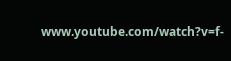www.youtube.com/watch?v=f-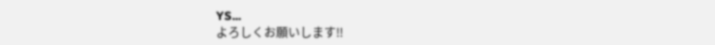YS...
よろしくお願いします‼